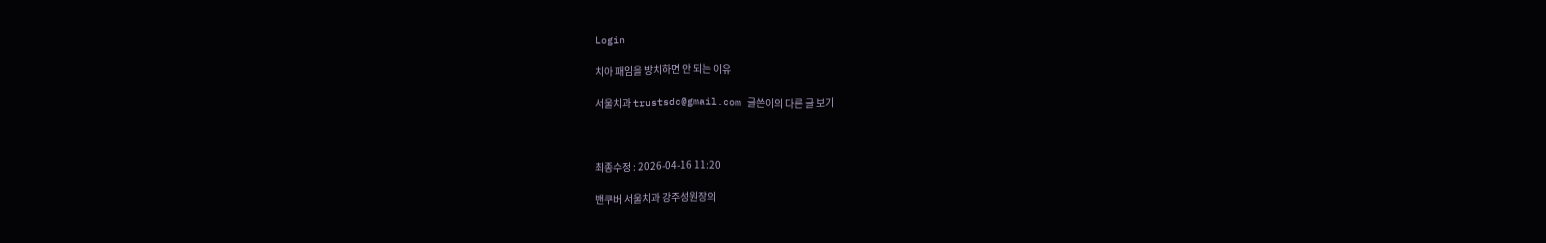Login

치아 패임을 방치하면 안 되는 이유

서울치과 trustsdc@gmail.com 글쓴이의 다른 글 보기



최종수정 : 2026-04-16 11:20

밴쿠버 서울치과 강주성원장의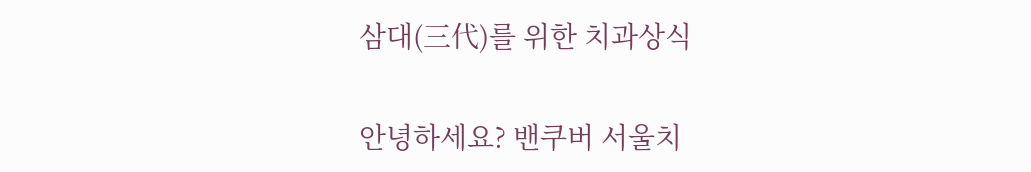삼대(三代)를 위한 치과상식

안녕하세요? 밴쿠버 서울치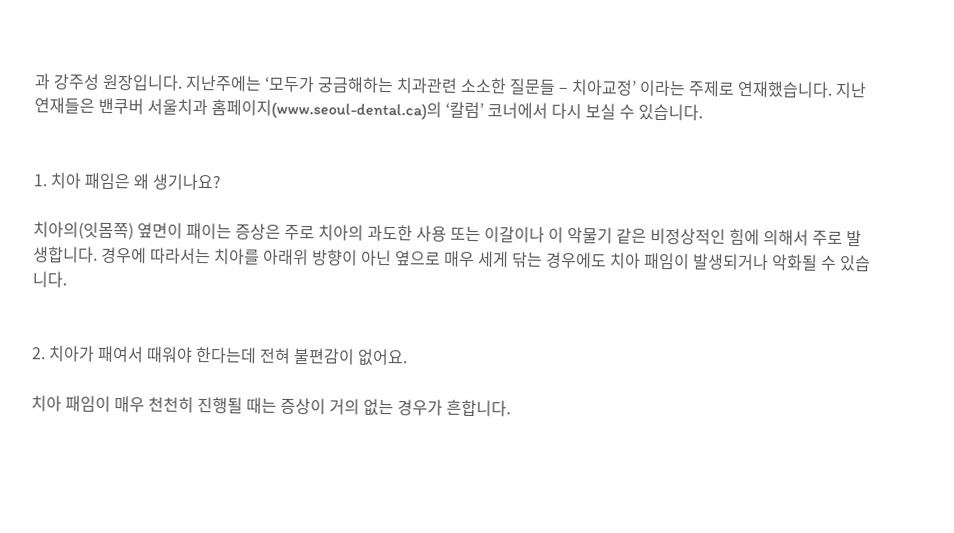과 강주성 원장입니다. 지난주에는 ‘모두가 궁금해하는 치과관련 소소한 질문들 – 치아교정’ 이라는 주제로 연재했습니다. 지난 연재들은 밴쿠버 서울치과 홈페이지(www.seoul-dental.ca)의 ‘칼럼’ 코너에서 다시 보실 수 있습니다.


1. 치아 패임은 왜 생기나요?

치아의(잇몸쪽) 옆면이 패이는 증상은 주로 치아의 과도한 사용 또는 이갈이나 이 악물기 같은 비정상적인 힘에 의해서 주로 발생합니다. 경우에 따라서는 치아를 아래위 방향이 아닌 옆으로 매우 세게 닦는 경우에도 치아 패임이 발생되거나 악화될 수 있습니다.


2. 치아가 패여서 때워야 한다는데 전혀 불편감이 없어요.

치아 패임이 매우 천천히 진행될 때는 증상이 거의 없는 경우가 흔합니다.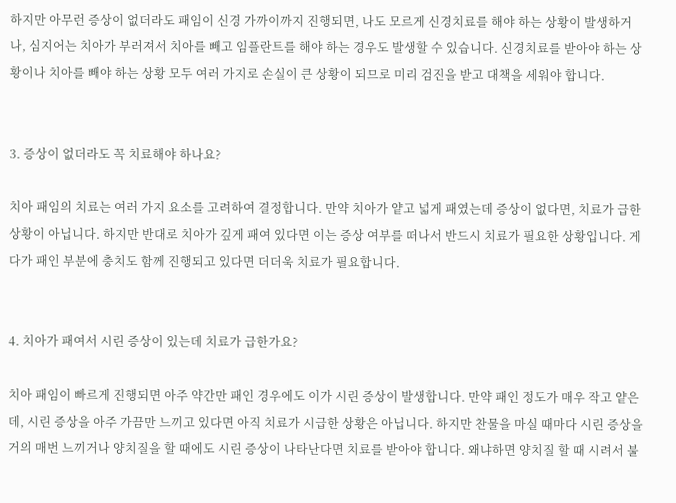하지만 아무런 증상이 없더라도 패임이 신경 가까이까지 진행되면, 나도 모르게 신경치료를 해야 하는 상황이 발생하거나, 심지어는 치아가 부러져서 치아를 빼고 임플란트를 해야 하는 경우도 발생할 수 있습니다. 신경치료를 받아야 하는 상황이나 치아를 빼야 하는 상황 모두 여러 가지로 손실이 큰 상황이 되므로 미리 검진을 받고 대책을 세워야 합니다.


3. 증상이 없더라도 꼭 치료해야 하나요?

치아 패임의 치료는 여러 가지 요소를 고려하여 결정합니다. 만약 치아가 얕고 넓게 패였는데 증상이 없다면, 치료가 급한 상황이 아닙니다. 하지만 반대로 치아가 깊게 패여 있다면 이는 증상 여부를 떠나서 반드시 치료가 필요한 상황입니다. 게다가 패인 부분에 충치도 함께 진행되고 있다면 더더욱 치료가 필요합니다.


4. 치아가 패여서 시린 증상이 있는데 치료가 급한가요?

치아 패임이 빠르게 진행되면 아주 약간만 패인 경우에도 이가 시린 증상이 발생합니다. 만약 패인 정도가 매우 작고 얕은데, 시린 증상을 아주 가끔만 느끼고 있다면 아직 치료가 시급한 상황은 아닙니다. 하지만 찬물을 마실 때마다 시린 증상을 거의 매번 느끼거나 양치질을 할 때에도 시린 증상이 나타난다면 치료를 받아야 합니다. 왜냐하면 양치질 할 때 시려서 불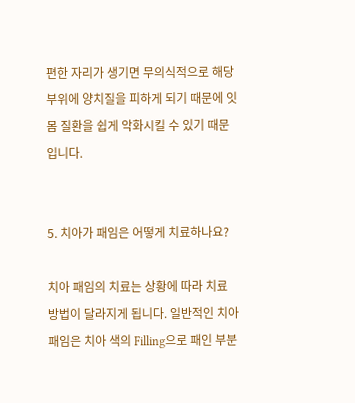편한 자리가 생기면 무의식적으로 해당 부위에 양치질을 피하게 되기 때문에 잇몸 질환을 쉽게 악화시킬 수 있기 때문입니다.


5. 치아가 패임은 어떻게 치료하나요?

치아 패임의 치료는 상황에 따라 치료 방법이 달라지게 됩니다. 일반적인 치아 패임은 치아 색의 Filling으로 패인 부분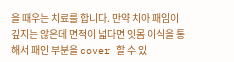을 때우는 치료를 합니다. 만약 치아 패임이 깊지는 않은데 면적이 넓다면 잇몸 이식을 통해서 패인 부분을 cover 할 수 있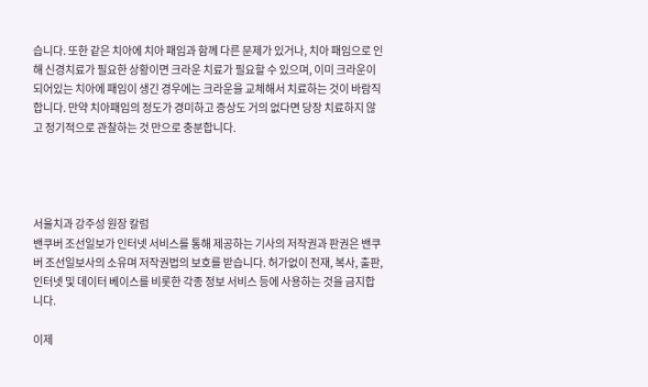습니다. 또한 같은 치아에 치아 패임과 함께 다른 문제가 있거나, 치아 패임으로 인해 신경치료가 필요한 상황이면 크라운 치료가 필요할 수 있으며, 이미 크라운이 되어있는 치아에 패임이 생긴 경우에는 크라운을 교체해서 치료하는 것이 바람직합니다. 만약 치아패임의 정도가 경미하고 증상도 거의 없다면 당장 치료하지 않고 정기적으로 관찰하는 것 만으로 충분합니다.




서울치과 강주성 원장 칼럼
밴쿠버 조선일보가 인터넷 서비스를 통해 제공하는 기사의 저작권과 판권은 밴쿠버 조선일보사의 소유며 저작권법의 보호를 받습니다. 허가없이 전재, 복사, 출판, 인터넷 및 데이터 베이스를 비롯한 각종 정보 서비스 등에 사용하는 것을 금지합니다.

이제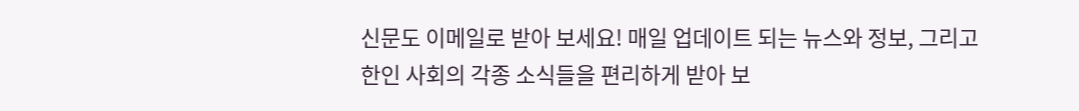신문도 이메일로 받아 보세요! 매일 업데이트 되는 뉴스와 정보, 그리고
한인 사회의 각종 소식들을 편리하게 받아 보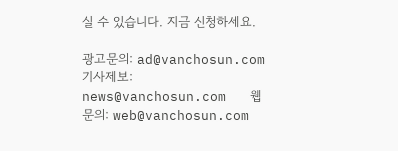실 수 있습니다. 지금 신청하세요.

광고문의: ad@vanchosun.com   기사제보: news@vanchosun.com   웹 문의: web@vanchosun.com